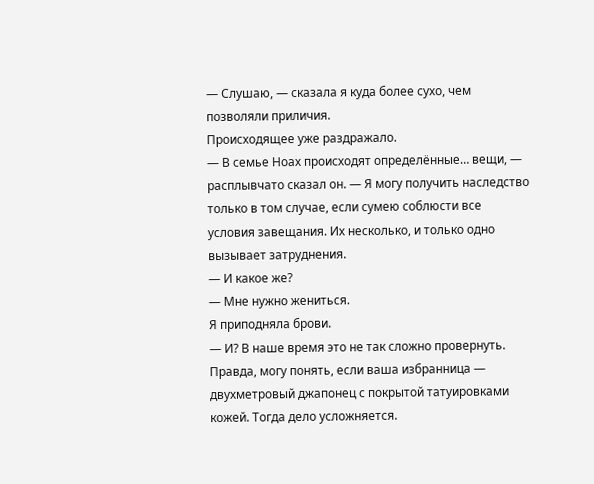— Слушаю, — сказала я куда более сухо, чем позволяли приличия.
Происходящее уже раздражало.
— В семье Ноах происходят определённые… вещи, — расплывчато сказал он. — Я могу получить наследство только в том случае, если сумею соблюсти все условия завещания. Их несколько, и только одно вызывает затруднения.
— И какое же?
— Мне нужно жениться.
Я приподняла брови.
— И? В наше время это не так сложно провернуть. Правда, могу понять, если ваша избранница — двухметровый джапонец с покрытой татуировками кожей. Тогда дело усложняется.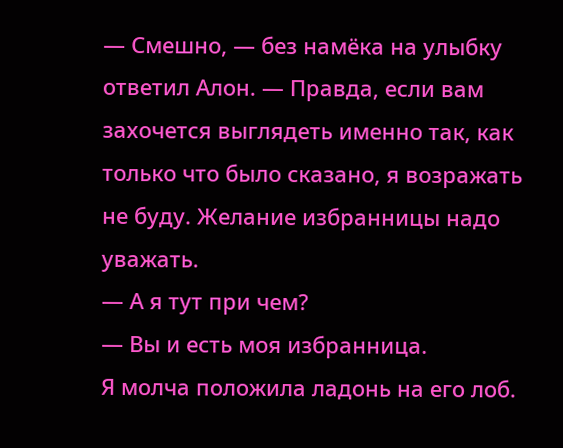— Смешно, — без намёка на улыбку ответил Алон. — Правда, если вам захочется выглядеть именно так, как только что было сказано, я возражать не буду. Желание избранницы надо уважать.
— А я тут при чем?
— Вы и есть моя избранница.
Я молча положила ладонь на его лоб.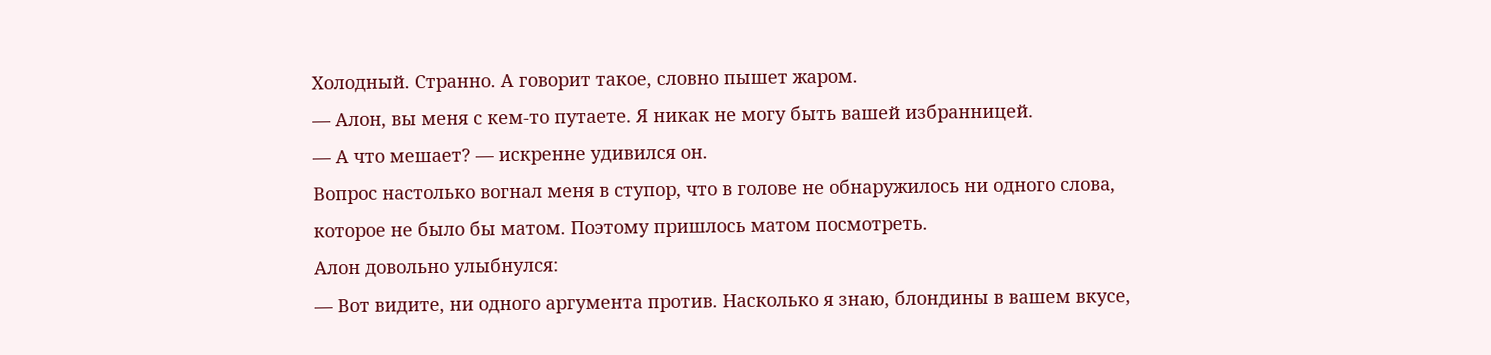Холодный. Странно. А говорит такое, словно пышет жаром.
— Алон, вы меня с кем-то путаете. Я никак не могу быть вашей избранницей.
— А что мешает? — искренне удивился он.
Вопрос настолько вогнал меня в ступор, что в голове не обнаружилось ни одного слова, которое не было бы матом. Поэтому пришлось матом посмотреть.
Алон довольно улыбнулся:
— Вот видите, ни одного аргумента против. Насколько я знаю, блондины в вашем вкусе,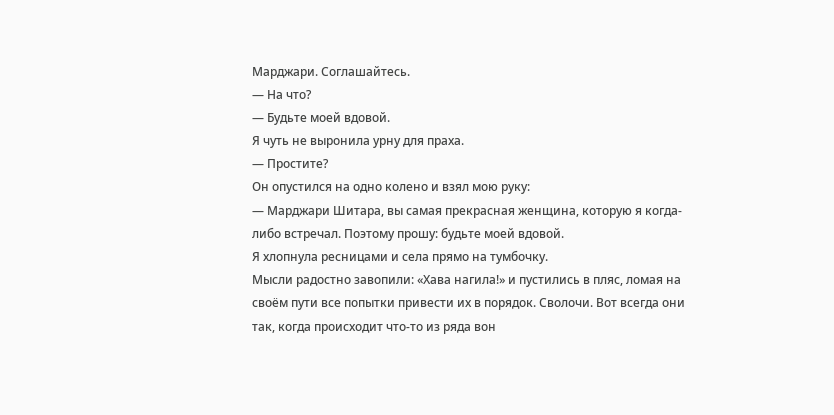Марджари. Соглашайтесь.
— На что?
— Будьте моей вдовой.
Я чуть не выронила урну для праха.
— Простите?
Он опустился на одно колено и взял мою руку:
— Марджари Шитара, вы самая прекрасная женщина, которую я когда-либо встречал. Поэтому прошу: будьте моей вдовой.
Я хлопнула ресницами и села прямо на тумбочку.
Мысли радостно завопили: «Хава нагила!» и пустились в пляс, ломая на своём пути все попытки привести их в порядок. Сволочи. Вот всегда они так, когда происходит что-то из ряда вон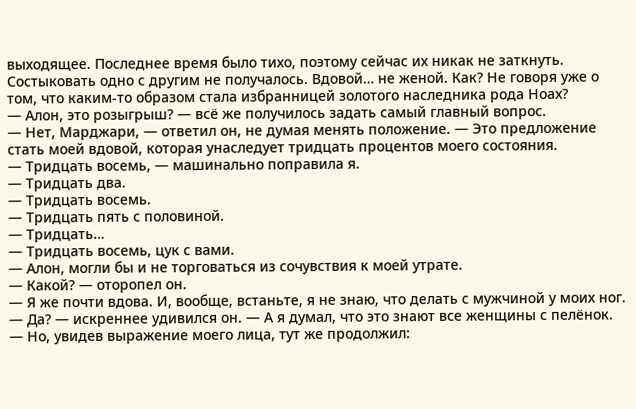выходящее. Последнее время было тихо, поэтому сейчас их никак не заткнуть.
Состыковать одно с другим не получалось. Вдовой… не женой. Как? Не говоря уже о том, что каким-то образом стала избранницей золотого наследника рода Ноах?
— Алон, это розыгрыш? — всё же получилось задать самый главный вопрос.
— Нет, Марджари, — ответил он, не думая менять положение. — Это предложение стать моей вдовой, которая унаследует тридцать процентов моего состояния.
— Тридцать восемь, — машинально поправила я.
— Тридцать два.
— Тридцать восемь.
— Тридцать пять с половиной.
— Тридцать…
— Тридцать восемь, цук с вами.
— Алон, могли бы и не торговаться из сочувствия к моей утрате.
— Какой? — оторопел он.
— Я же почти вдова. И, вообще, встаньте, я не знаю, что делать с мужчиной у моих ног.
— Да? — искреннее удивился он. — А я думал, что это знают все женщины с пелёнок. — Но, увидев выражение моего лица, тут же продолжил: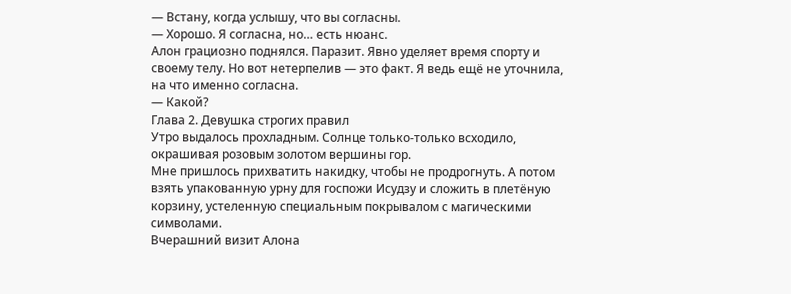— Встану, когда услышу, что вы согласны.
— Хорошо. Я согласна, но… есть нюанс.
Алон грациозно поднялся. Паразит. Явно уделяет время спорту и своему телу. Но вот нетерпелив — это факт. Я ведь ещё не уточнила, на что именно согласна.
— Какой?
Глава 2. Девушка строгих правил
Утро выдалось прохладным. Солнце только-только всходило, окрашивая розовым золотом вершины гор.
Мне пришлось прихватить накидку, чтобы не продрогнуть. А потом взять упакованную урну для госпожи Исудзу и сложить в плетёную корзину, устеленную специальным покрывалом с магическими символами.
Вчерашний визит Алона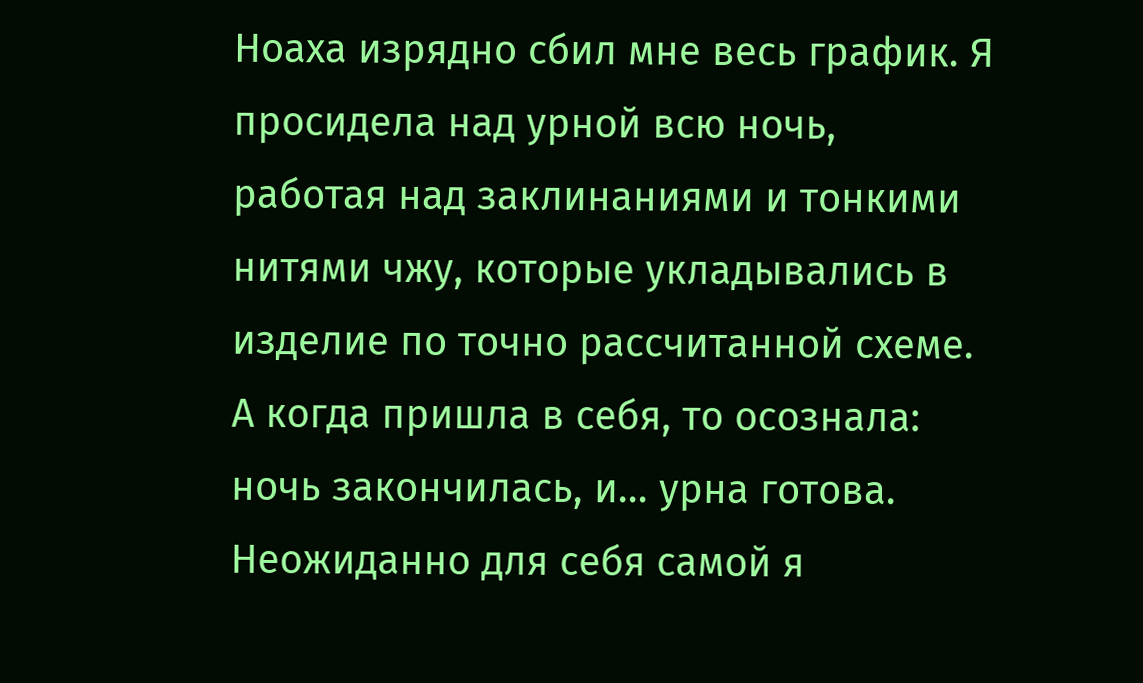Ноаха изрядно сбил мне весь график. Я просидела над урной всю ночь, работая над заклинаниями и тонкими нитями чжу, которые укладывались в изделие по точно рассчитанной схеме. А когда пришла в себя, то осознала: ночь закончилась, и… урна готова. Неожиданно для себя самой я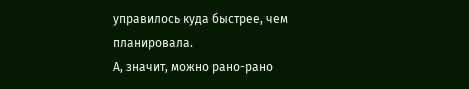управилось куда быстрее, чем планировала.
А, значит, можно рано-рано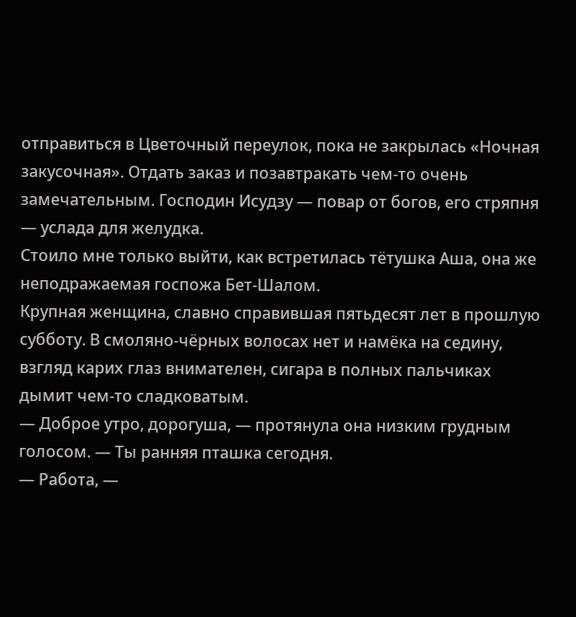отправиться в Цветочный переулок, пока не закрылась «Ночная закусочная». Отдать заказ и позавтракать чем-то очень замечательным. Господин Исудзу — повар от богов, его стряпня — услада для желудка.
Стоило мне только выйти, как встретилась тётушка Аша, она же неподражаемая госпожа Бет-Шалом.
Крупная женщина, славно справившая пятьдесят лет в прошлую субботу. В смоляно-чёрных волосах нет и намёка на седину, взгляд карих глаз внимателен, сигара в полных пальчиках дымит чем-то сладковатым.
— Доброе утро, дорогуша, — протянула она низким грудным голосом. — Ты ранняя пташка сегодня.
— Работа, —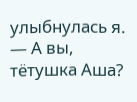улыбнулась я. — А вы, тётушка Аша?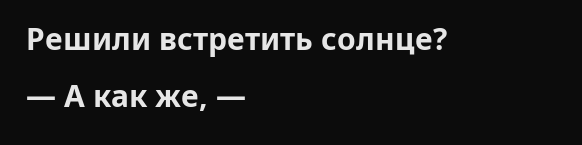Решили встретить солнце?
— А как же, —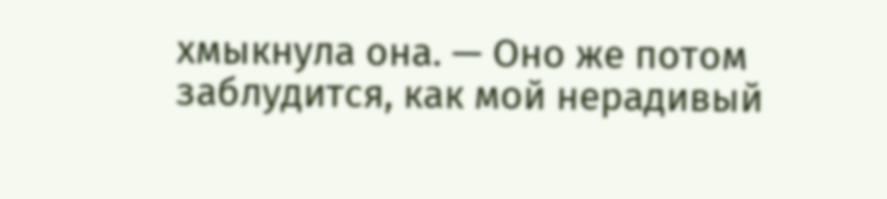хмыкнула она. — Оно же потом заблудится, как мой нерадивый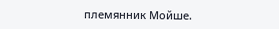племянник Мойше.